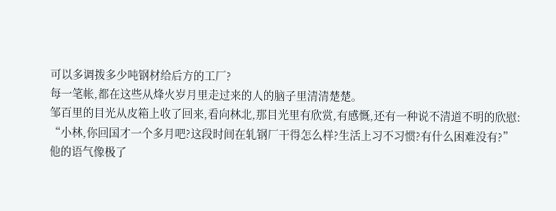可以多调拨多少吨钢材给后方的工厂?
每一笔帐,都在这些从烽火岁月里走过来的人的脑子里清清楚楚。
邹百里的目光从皮箱上收了回来,看向林北,那目光里有欣赏,有感慨,还有一种说不清道不明的欣慰:
“小林,你回国才一个多月吧?这段时间在轧钢厂干得怎么样?生活上习不习惯?有什么困难没有?”
他的语气像极了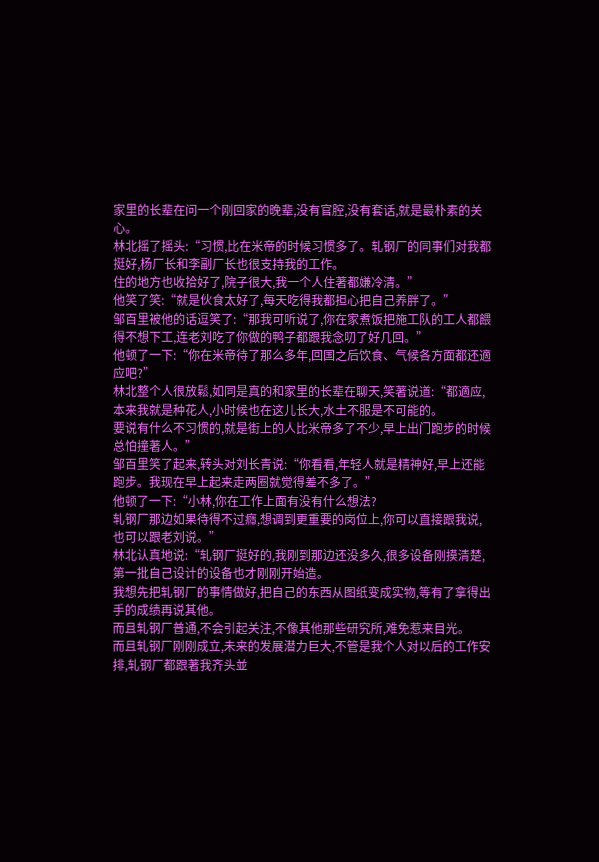家里的长辈在问一个刚回家的晚辈,没有官腔,没有套话,就是最朴素的关心。
林北摇了摇头:“习惯,比在米帝的时候习惯多了。轧钢厂的同事们对我都挺好,杨厂长和李副厂长也很支持我的工作。
住的地方也收拾好了,院子很大,我一个人住著都嫌冷清。”
他笑了笑:“就是伙食太好了,每天吃得我都担心把自己养胖了。”
邹百里被他的话逗笑了:“那我可听说了,你在家煮饭把施工队的工人都餵得不想下工,连老刘吃了你做的鸭子都跟我念叨了好几回。”
他顿了一下:“你在米帝待了那么多年,回国之后饮食、气候各方面都还適应吧?”
林北整个人很放鬆,如同是真的和家里的长辈在聊天,笑著说道:“都適应,本来我就是种花人,小时候也在这儿长大,水土不服是不可能的。
要说有什么不习惯的,就是街上的人比米帝多了不少,早上出门跑步的时候总怕撞著人。”
邹百里笑了起来,转头对刘长青说:“你看看,年轻人就是精神好,早上还能跑步。我现在早上起来走两圈就觉得差不多了。”
他顿了一下:“小林,你在工作上面有没有什么想法?
轧钢厂那边如果待得不过癮,想调到更重要的岗位上,你可以直接跟我说,也可以跟老刘说。”
林北认真地说:“轧钢厂挺好的,我刚到那边还没多久,很多设备刚摸清楚,第一批自己设计的设备也才刚刚开始造。
我想先把轧钢厂的事情做好,把自己的东西从图纸变成实物,等有了拿得出手的成绩再说其他。
而且轧钢厂普通,不会引起关注,不像其他那些研究所,难免惹来目光。
而且轧钢厂刚刚成立,未来的发展潜力巨大,不管是我个人对以后的工作安排,轧钢厂都跟著我齐头並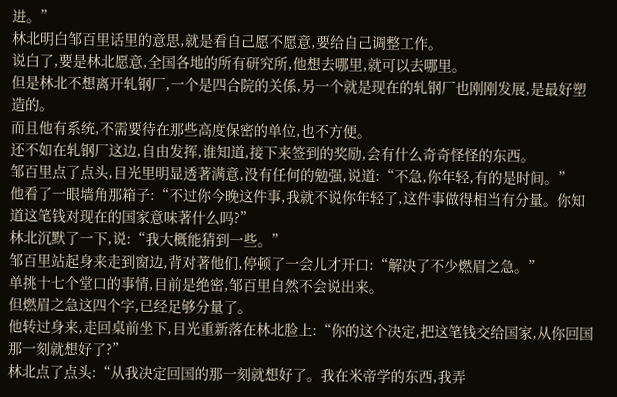进。”
林北明白邹百里话里的意思,就是看自己愿不愿意,要给自己调整工作。
说白了,要是林北愿意,全国各地的所有研究所,他想去哪里,就可以去哪里。
但是林北不想离开轧钢厂,一个是四合院的关係,另一个就是现在的轧钢厂也刚刚发展,是最好塑造的。
而且他有系统,不需要待在那些高度保密的单位,也不方便。
还不如在轧钢厂这边,自由发挥,谁知道,接下来签到的奖励,会有什么奇奇怪怪的东西。
邹百里点了点头,目光里明显透著满意,没有任何的勉强,说道:“不急,你年轻,有的是时间。”
他看了一眼墙角那箱子:“不过你今晚这件事,我就不说你年轻了,这件事做得相当有分量。你知道这笔钱对现在的国家意味著什么吗?”
林北沉默了一下,说:“我大概能猜到一些。”
邹百里站起身来走到窗边,背对著他们,停顿了一会儿才开口:“解决了不少燃眉之急。”
单挑十七个堂口的事情,目前是绝密,邹百里自然不会说出来。
但燃眉之急这四个字,已经足够分量了。
他转过身来,走回桌前坐下,目光重新落在林北脸上:“你的这个决定,把这笔钱交给国家,从你回国那一刻就想好了?”
林北点了点头:“从我决定回国的那一刻就想好了。我在米帝学的东西,我弄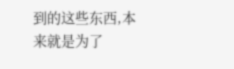到的这些东西,本来就是为了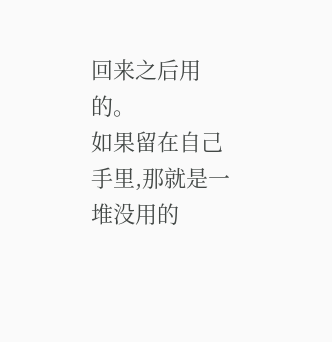回来之后用的。
如果留在自己手里,那就是一堆没用的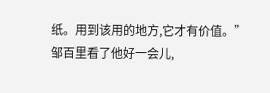纸。用到该用的地方,它才有价值。”
邹百里看了他好一会儿,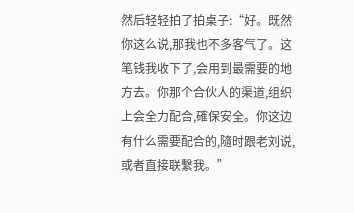然后轻轻拍了拍桌子:“好。既然你这么说,那我也不多客气了。这笔钱我收下了,会用到最需要的地方去。你那个合伙人的渠道,组织上会全力配合,確保安全。你这边有什么需要配合的,隨时跟老刘说,或者直接联繫我。”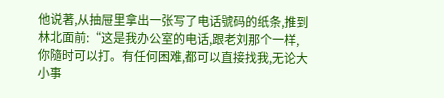他说著,从抽屉里拿出一张写了电话號码的纸条,推到林北面前:“这是我办公室的电话,跟老刘那个一样,你隨时可以打。有任何困难,都可以直接找我,无论大小事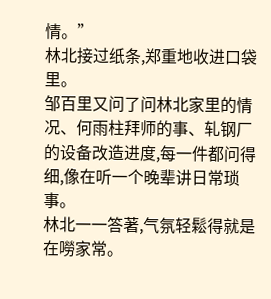情。”
林北接过纸条,郑重地收进口袋里。
邹百里又问了问林北家里的情况、何雨柱拜师的事、轧钢厂的设备改造进度,每一件都问得细,像在听一个晚辈讲日常琐事。
林北一一答著,气氛轻鬆得就是在嘮家常。